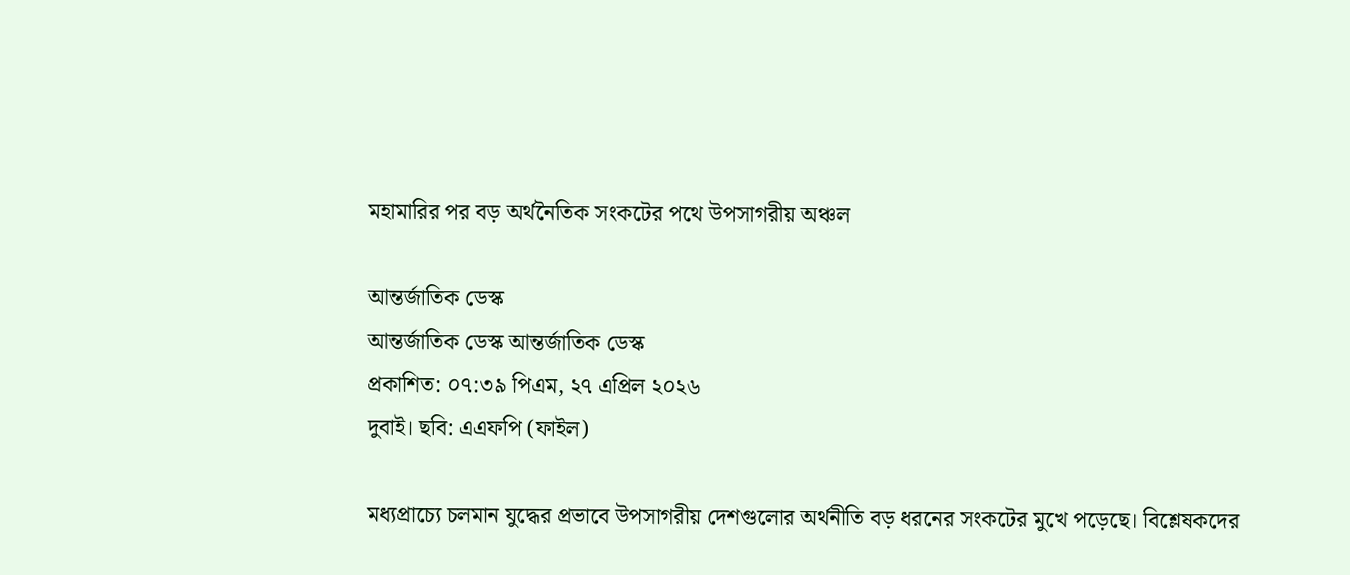মহামারির পর বড় অর্থনৈতিক সংকটের পথে উপসাগরীয় অঞ্চল

আন্তর্জাতিক ডেস্ক
আন্তর্জাতিক ডেস্ক আন্তর্জাতিক ডেস্ক
প্রকাশিত: ০৭:৩৯ পিএম, ২৭ এপ্রিল ২০২৬
দুবাই। ছবি: এএফপি (ফাইল)

মধ্যপ্রাচ্যে চলমান যুদ্ধের প্রভাবে উপসাগরীয় দেশগুলোর অর্থনীতি বড় ধরনের সংকটের মুখে পড়েছে। বিশ্লেষকদের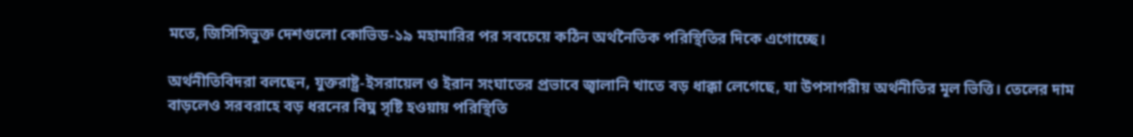মতে, জিসিসিভুক্ত দেশগুলো কোভিড-১৯ মহামারির পর সবচেয়ে কঠিন অর্থনৈতিক পরিস্থিতির দিকে এগোচ্ছে।

অর্থনীতিবিদরা বলছেন, যুক্তরাষ্ট্র-ইসরায়েল ও ইরান সংঘাতের প্রভাবে জ্বালানি খাতে বড় ধাক্কা লেগেছে, যা উপসাগরীয় অর্থনীতির মূল ভিত্তি। তেলের দাম বাড়লেও সরবরাহে বড় ধরনের বিঘ্ন সৃষ্টি হওয়ায় পরিস্থিতি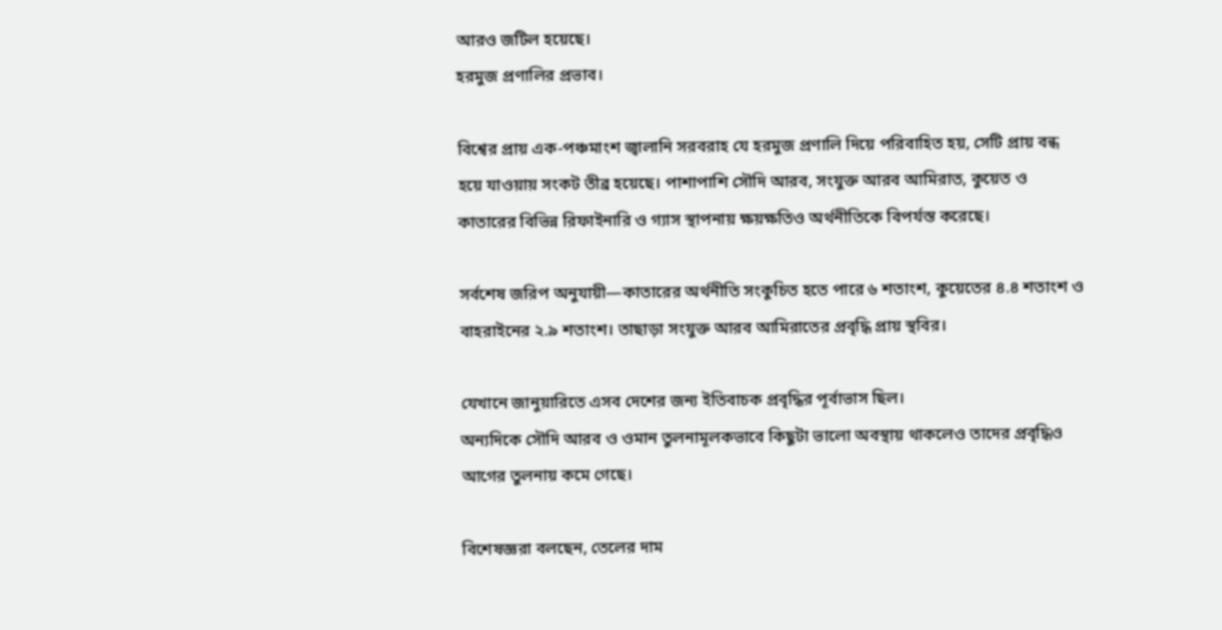আরও জটিল হয়েছে।
হরমুজ প্রণালির প্রভাব।

বিশ্বের প্রায় এক-পঞ্চমাংশ জ্বালানি সরবরাহ যে হরমুজ প্রণালি দিয়ে পরিবাহিত হয়, সেটি প্রায় বন্ধ হয়ে যাওয়ায় সংকট তীব্র হয়েছে। পাশাপাশি সৌদি আরব, সংযুক্ত আরব আমিরাত, কুয়েত ও কাতারের বিভিন্ন রিফাইনারি ও গ্যাস স্থাপনায় ক্ষয়ক্ষতিও অর্থনীতিকে বিপর্যস্ত করেছে।

সর্বশেষ জরিপ অনুযায়ী—কাতারের অর্থনীতি সংকুচিত হতে পারে ৬ শতাংশ, কুয়েতের ৪.৪ শতাংশ ও বাহরাইনের ২.৯ শতাংশ। তাছাড়া সংযুক্ত আরব আমিরাতের প্রবৃদ্ধি প্রায় স্থবির।

যেখানে জানুয়ারিতে এসব দেশের জন্য ইতিবাচক প্রবৃদ্ধির পূর্বাভাস ছিল।
অন্যদিকে সৌদি আরব ও ওমান তুলনামূলকভাবে কিছুটা ভালো অবস্থায় থাকলেও তাদের প্রবৃদ্ধিও আগের তুলনায় কমে গেছে।

বিশেষজ্ঞরা বলছেন, তেলের দাম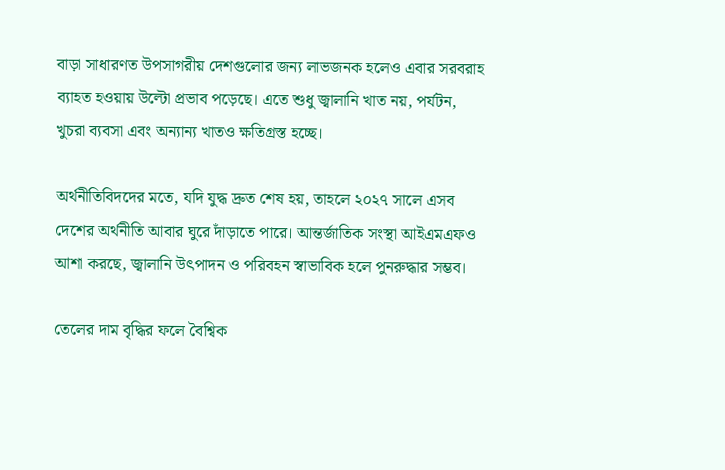বাড়া সাধারণত উপসাগরীয় দেশগুলোর জন্য লাভজনক হলেও এবার সরবরাহ ব্যাহত হওয়ায় উল্টো প্রভাব পড়েছে। এতে শুধু জ্বালানি খাত নয়, পর্যটন, খুচরা ব্যবসা এবং অন্যান্য খাতও ক্ষতিগ্রস্ত হচ্ছে।

অর্থনীতিবিদদের মতে, যদি যুদ্ধ দ্রুত শেষ হয়, তাহলে ২০২৭ সালে এসব দেশের অর্থনীতি আবার ঘুরে দাঁড়াতে পারে। আন্তর্জাতিক সংস্থা আইএমএফও আশা করছে, জ্বালানি উৎপাদন ও পরিবহন স্বাভাবিক হলে পুনরুদ্ধার সম্ভব।

তেলের দাম বৃদ্ধির ফলে বৈশ্বিক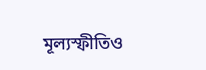মূল্যস্ফীতিও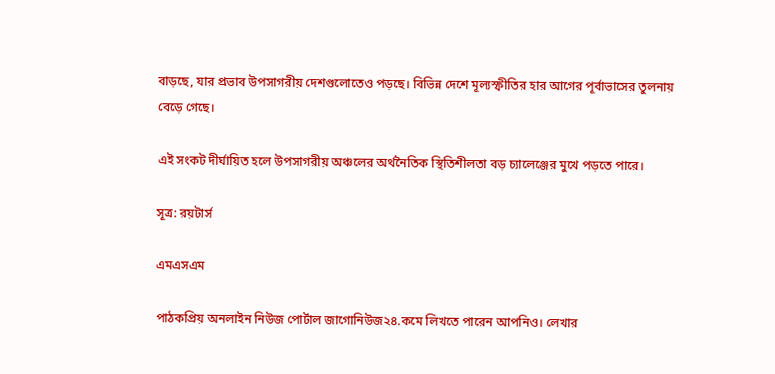বাড়ছে, যার প্রভাব উপসাগরীয় দেশগুলোতেও পড়ছে। বিভিন্ন দেশে মূল্যস্ফীতির হার আগের পূর্বাভাসের তুলনায় বেড়ে গেছে।

এই সংকট দীর্ঘায়িত হলে উপসাগরীয় অঞ্চলের অর্থনৈতিক স্থিতিশীলতা বড় চ্যালেঞ্জের মুখে পড়তে পারে।

সূত্র: রয়টার্স

এমএসএম

পাঠকপ্রিয় অনলাইন নিউজ পোর্টাল জাগোনিউজ২৪.কমে লিখতে পারেন আপনিও। লেখার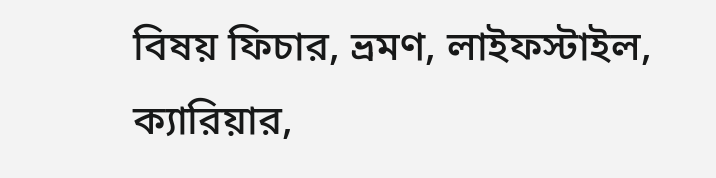বিষয় ফিচার, ভ্রমণ, লাইফস্টাইল, ক্যারিয়ার,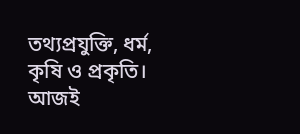তথ্যপ্রযুক্তি, ধর্ম, কৃষি ও প্রকৃতি। আজই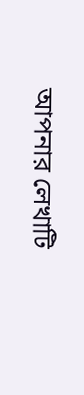আপনার লেখাটি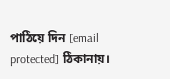পাঠিয়ে দিন [email protected] ঠিকানায়।